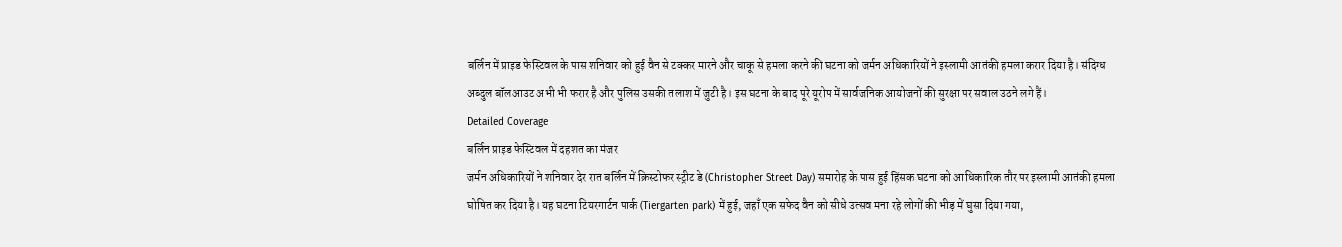बर्लिन में प्राइड फेस्टिवल के पास शनिवार को हुई वैन से टक्कर मारने और चाकू से हमला करने की घटना को जर्मन अधिकारियों ने इस्लामी आतंकी हमला करार दिया है। संदिग्ध अब्दुल बॉलआउट अभी भी फरार है और पुलिस उसकी तलाश में जुटी है। इस घटना के बाद पूरे यूरोप में सार्वजनिक आयोजनों की सुरक्षा पर सवाल उठने लगे हैं।
Detailed Coverage
बर्लिन प्राइड फेस्टिवल में दहशत का मंजर
जर्मन अधिकारियों ने शनिवार देर रात बर्लिन में क्रिस्टोफर स्ट्रीट डे (Christopher Street Day) समारोह के पास हुई हिंसक घटना को आधिकारिक तौर पर इस्लामी आतंकी हमला घोषित कर दिया है। यह घटना टियरगार्टन पार्क (Tiergarten park) में हुई, जहाँ एक सफेद वैन को सीधे उत्सव मना रहे लोगों की भीड़ में घुसा दिया गया,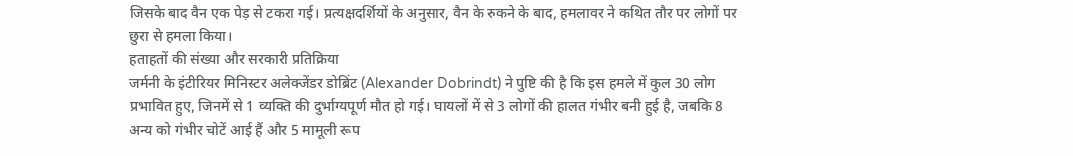जिसके बाद वैन एक पेड़ से टकरा गई। प्रत्यक्षदर्शियों के अनुसार, वैन के रुकने के बाद, हमलावर ने कथित तौर पर लोगों पर छुरा से हमला किया।
हताहतों की संख्या और सरकारी प्रतिक्रिया
जर्मनी के इंटीरियर मिनिस्टर अलेक्जेंडर डोब्रिंट (Alexander Dobrindt) ने पुष्टि की है कि इस हमले में कुल 30 लोग प्रभावित हुए, जिनमें से 1 व्यक्ति की दुर्भाग्यपूर्ण मौत हो गई। घायलों में से 3 लोगों की हालत गंभीर बनी हुई है, जबकि 8 अन्य को गंभीर चोटें आई हैं और 5 मामूली रूप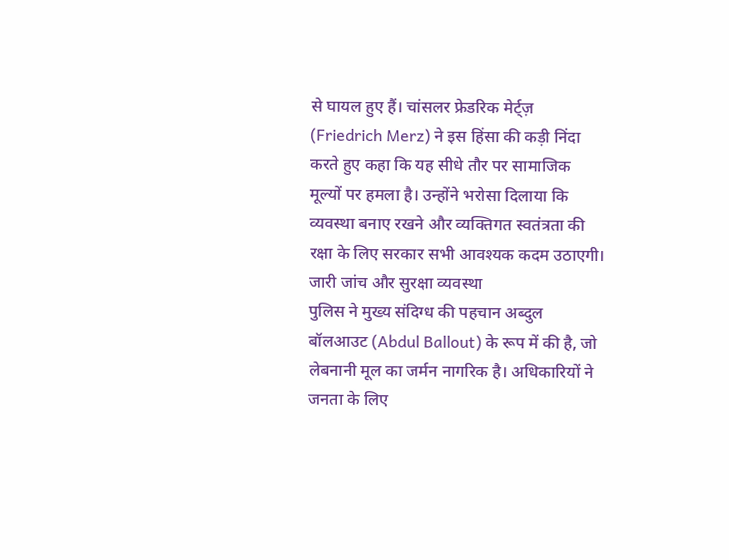से घायल हुए हैं। चांसलर फ्रेडरिक मेर्ट्ज़ (Friedrich Merz) ने इस हिंसा की कड़ी निंदा करते हुए कहा कि यह सीधे तौर पर सामाजिक मूल्यों पर हमला है। उन्होंने भरोसा दिलाया कि व्यवस्था बनाए रखने और व्यक्तिगत स्वतंत्रता की रक्षा के लिए सरकार सभी आवश्यक कदम उठाएगी।
जारी जांच और सुरक्षा व्यवस्था
पुलिस ने मुख्य संदिग्ध की पहचान अब्दुल बॉलआउट (Abdul Ballout) के रूप में की है, जो लेबनानी मूल का जर्मन नागरिक है। अधिकारियों ने जनता के लिए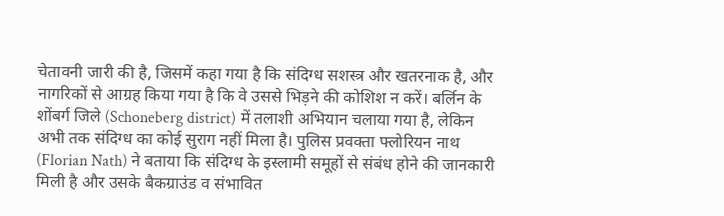चेतावनी जारी की है, जिसमें कहा गया है कि संदिग्ध सशस्त्र और खतरनाक है, और नागरिकों से आग्रह किया गया है कि वे उससे भिड़ने की कोशिश न करें। बर्लिन के शोंबर्ग जिले (Schoneberg district) में तलाशी अभियान चलाया गया है, लेकिन अभी तक संदिग्ध का कोई सुराग नहीं मिला है। पुलिस प्रवक्ता फ्लोरियन नाथ (Florian Nath) ने बताया कि संदिग्ध के इस्लामी समूहों से संबंध होने की जानकारी मिली है और उसके बैकग्राउंड व संभावित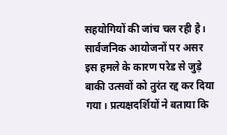सहयोगियों की जांच चल रही है।
सार्वजनिक आयोजनों पर असर
इस हमले के कारण परेड से जुड़े बाकी उत्सवों को तुरंत रद्द कर दिया गया। प्रत्यक्षदर्शियों ने बताया कि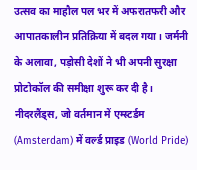उत्सव का माहौल पल भर में अफरातफरी और आपातकालीन प्रतिक्रिया में बदल गया। जर्मनी के अलावा, पड़ोसी देशों ने भी अपनी सुरक्षा प्रोटोकॉल की समीक्षा शुरू कर दी है। नीदरलैंड्स, जो वर्तमान में एम्स्टर्डम (Amsterdam) में वर्ल्ड प्राइड (World Pride)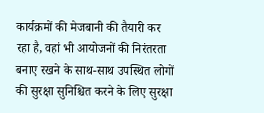कार्यक्रमों की मेजबानी की तैयारी कर रहा है, वहां भी आयोजनों की निरंतरता बनाए रखने के साथ-साथ उपस्थित लोगों की सुरक्षा सुनिश्चित करने के लिए सुरक्षा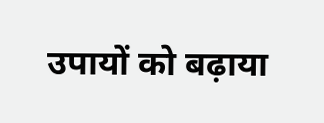उपायों को बढ़ाया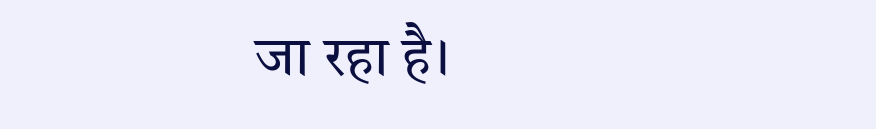जा रहा है।